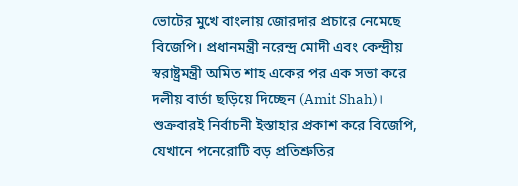ভোটের মুখে বাংলায় জোরদার প্রচারে নেমেছে বিজেপি। প্রধানমন্ত্রী নরেন্দ্র মোদী এবং কেন্দ্রীয় স্বরাষ্ট্রমন্ত্রী অমিত শাহ একের পর এক সভা করে দলীয় বার্তা ছড়িয়ে দিচ্ছেন (Amit Shah)। শুক্রবারই নির্বাচনী ইস্তাহার প্রকাশ করে বিজেপি, যেখানে পনেরোটি বড় প্রতিশ্রুতির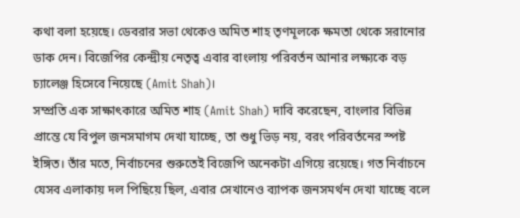কথা বলা হয়েছে। ডেবরার সভা থেকেও অমিত শাহ তৃণমূলকে ক্ষমতা থেকে সরানোর ডাক দেন। বিজেপির কেন্দ্রীয় নেতৃত্ব এবার বাংলায় পরিবর্তন আনার লক্ষ্যকে বড় চ্যালেঞ্জ হিসেবে নিয়েছে (Amit Shah)।
সম্প্রতি এক সাক্ষাৎকারে অমিত শাহ (Amit Shah) দাবি করেছেন, বাংলার বিভিন্ন প্রান্তে যে বিপুল জনসমাগম দেখা যাচ্ছে, তা শুধু ভিড় নয়, বরং পরিবর্তনের স্পষ্ট ইঙ্গিত। তাঁর মতে, নির্বাচনের শুরুতেই বিজেপি অনেকটা এগিয়ে রয়েছে। গত নির্বাচনে যেসব এলাকায় দল পিছিয়ে ছিল, এবার সেখানেও ব্যাপক জনসমর্থন দেখা যাচ্ছে বলে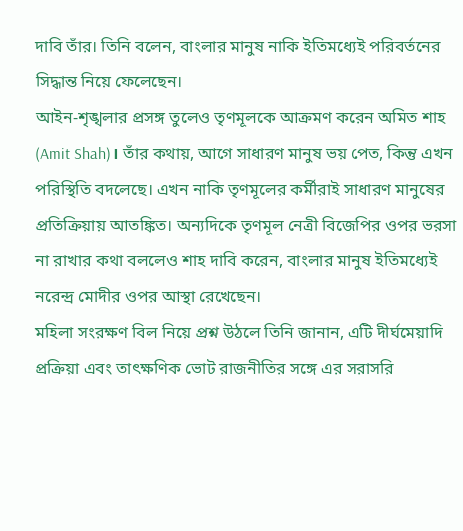দাবি তাঁর। তিনি বলেন, বাংলার মানুষ নাকি ইতিমধ্যেই পরিবর্তনের সিদ্ধান্ত নিয়ে ফেলেছেন।
আইন-শৃঙ্খলার প্রসঙ্গ তুলেও তৃণমূলকে আক্রমণ করেন অমিত শাহ (Amit Shah)। তাঁর কথায়, আগে সাধারণ মানুষ ভয় পেত, কিন্তু এখন পরিস্থিতি বদলেছে। এখন নাকি তৃণমূলের কর্মীরাই সাধারণ মানুষের প্রতিক্রিয়ায় আতঙ্কিত। অন্যদিকে তৃণমূল নেত্রী বিজেপির ওপর ভরসা না রাখার কথা বললেও শাহ দাবি করেন, বাংলার মানুষ ইতিমধ্যেই নরেন্দ্র মোদীর ওপর আস্থা রেখেছেন।
মহিলা সংরক্ষণ বিল নিয়ে প্রশ্ন উঠলে তিনি জানান, এটি দীর্ঘমেয়াদি প্রক্রিয়া এবং তাৎক্ষণিক ভোট রাজনীতির সঙ্গে এর সরাসরি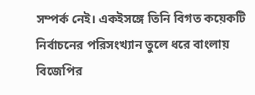সম্পর্ক নেই। একইসঙ্গে তিনি বিগত কয়েকটি নির্বাচনের পরিসংখ্যান তুলে ধরে বাংলায় বিজেপির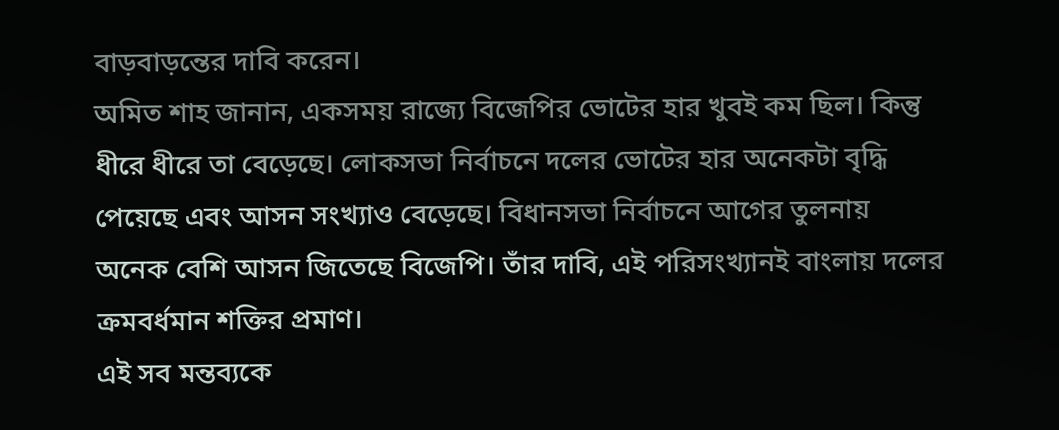বাড়বাড়ন্তের দাবি করেন।
অমিত শাহ জানান, একসময় রাজ্যে বিজেপির ভোটের হার খুবই কম ছিল। কিন্তু ধীরে ধীরে তা বেড়েছে। লোকসভা নির্বাচনে দলের ভোটের হার অনেকটা বৃদ্ধি পেয়েছে এবং আসন সংখ্যাও বেড়েছে। বিধানসভা নির্বাচনে আগের তুলনায় অনেক বেশি আসন জিতেছে বিজেপি। তাঁর দাবি, এই পরিসংখ্যানই বাংলায় দলের ক্রমবর্ধমান শক্তির প্রমাণ।
এই সব মন্তব্যকে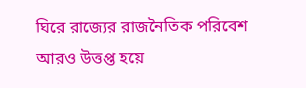ঘিরে রাজ্যের রাজনৈতিক পরিবেশ আরও উত্তপ্ত হয়ে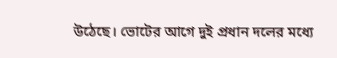উঠেছে। ভোটের আগে দুই প্রধান দলের মধ্যে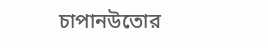চাপানউতোর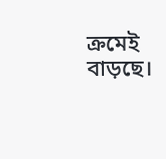ক্রমেই বাড়ছে।